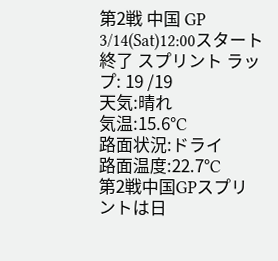第2戦 中国 GP
3/14(Sat)12:00スタート
終了 スプリント ラップ: 19 /19
天気:晴れ
気温:15.6°C
路面状況:ドライ
路面温度:22.7°C
第2戦中国GPスプリントは日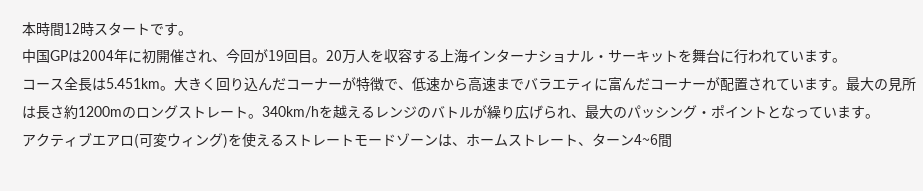本時間12時スタートです。
中国GPは2004年に初開催され、今回が19回目。20万人を収容する上海インターナショナル・サーキットを舞台に行われています。
コース全長は5.451km。大きく回り込んだコーナーが特徴で、低速から高速までバラエティに富んだコーナーが配置されています。最大の見所は長さ約1200mのロングストレート。340km/hを越えるレンジのバトルが繰り広げられ、最大のパッシング・ポイントとなっています。
アクティブエアロ(可変ウィング)を使えるストレートモードゾーンは、ホームストレート、ターン4~6間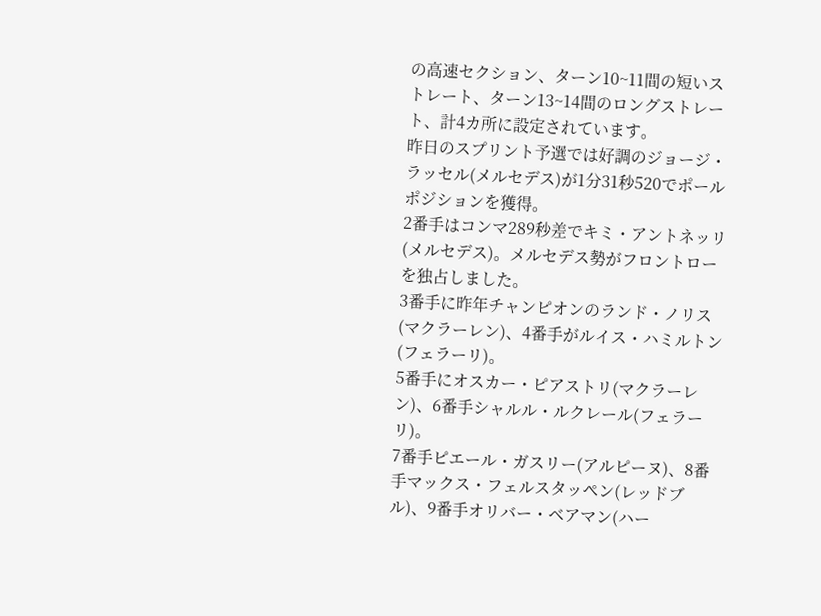の高速セクション、ターン10~11間の短いストレート、ターン13~14間のロングストレート、計4カ所に設定されています。
昨日のスプリント予選では好調のジョージ・ラッセル(メルセデス)が1分31秒520でポールポジションを獲得。
2番手はコンマ289秒差でキミ・アントネッリ(メルセデス)。メルセデス勢がフロントローを独占しました。
3番手に昨年チャンピオンのランド・ノリス(マクラーレン)、4番手がルイス・ハミルトン(フェラーリ)。
5番手にオスカー・ピアストリ(マクラーレン)、6番手シャルル・ルクレール(フェラーリ)。
7番手ピエール・ガスリー(アルピーヌ)、8番手マックス・フェルスタッペン(レッドブル)、9番手オリバー・ベアマン(ハー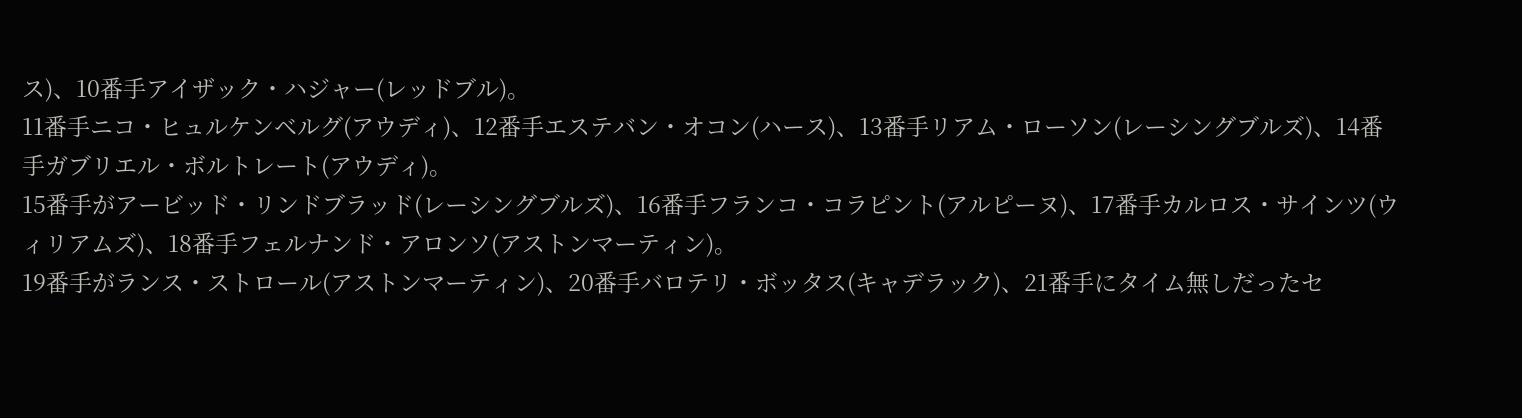ス)、10番手アイザック・ハジャー(レッドブル)。
11番手ニコ・ヒュルケンベルグ(アウディ)、12番手エステバン・オコン(ハース)、13番手リアム・ローソン(レーシングブルズ)、14番手ガブリエル・ボルトレート(アウディ)。
15番手がアービッド・リンドブラッド(レーシングブルズ)、16番手フランコ・コラピント(アルピーヌ)、17番手カルロス・サインツ(ウィリアムズ)、18番手フェルナンド・アロンソ(アストンマーティン)。
19番手がランス・ストロール(アストンマーティン)、20番手バロテリ・ボッタス(キャデラック)、21番手にタイム無しだったセ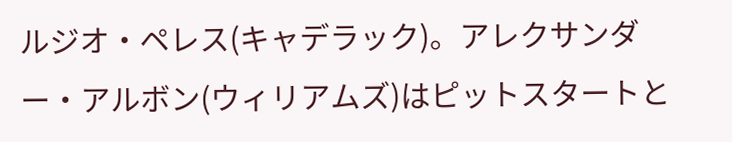ルジオ・ペレス(キャデラック)。アレクサンダー・アルボン(ウィリアムズ)はピットスタートと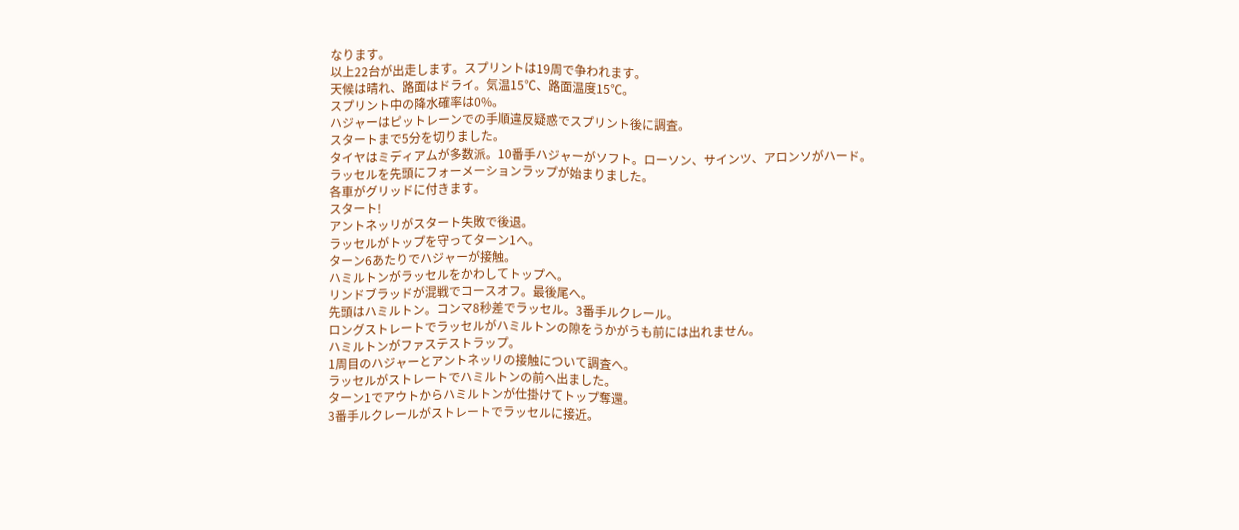なります。
以上22台が出走します。スプリントは19周で争われます。
天候は晴れ、路面はドライ。気温15℃、路面温度15℃。
スプリント中の降水確率は0%。
ハジャーはピットレーンでの手順違反疑惑でスプリント後に調査。
スタートまで5分を切りました。
タイヤはミディアムが多数派。10番手ハジャーがソフト。ローソン、サインツ、アロンソがハード。
ラッセルを先頭にフォーメーションラップが始まりました。
各車がグリッドに付きます。
スタート!
アントネッリがスタート失敗で後退。
ラッセルがトップを守ってターン1へ。
ターン6あたりでハジャーが接触。
ハミルトンがラッセルをかわしてトップへ。
リンドブラッドが混戦でコースオフ。最後尾へ。
先頭はハミルトン。コンマ8秒差でラッセル。3番手ルクレール。
ロングストレートでラッセルがハミルトンの隙をうかがうも前には出れません。
ハミルトンがファステストラップ。
1周目のハジャーとアントネッリの接触について調査へ。
ラッセルがストレートでハミルトンの前へ出ました。
ターン1でアウトからハミルトンが仕掛けてトップ奪還。
3番手ルクレールがストレートでラッセルに接近。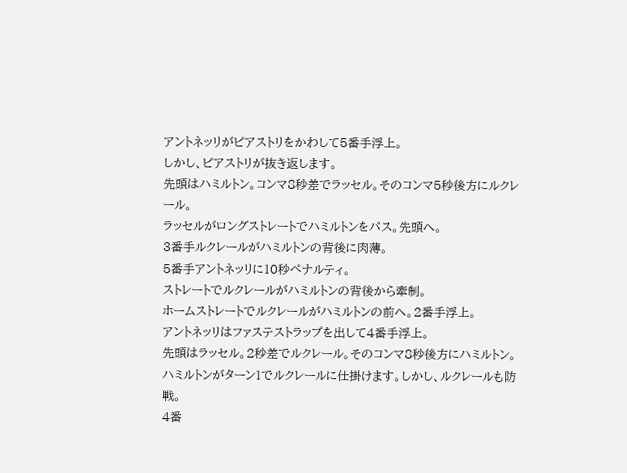アントネッリがピアストリをかわして5番手浮上。
しかし、ピアストリが抜き返します。
先頭はハミルトン。コンマ8秒差でラッセル。そのコンマ5秒後方にルクレール。
ラッセルがロングストレートでハミルトンをパス。先頭へ。
3番手ルクレールがハミルトンの背後に肉薄。
5番手アントネッリに10秒ペナルティ。
ストレートでルクレールがハミルトンの背後から牽制。
ホームストレートでルクレールがハミルトンの前へ。2番手浮上。
アントネッリはファステストラップを出して4番手浮上。
先頭はラッセル。2秒差でルクレール。そのコンマ8秒後方にハミルトン。
ハミルトンがターン1でルクレールに仕掛けます。しかし、ルクレールも防戦。
4番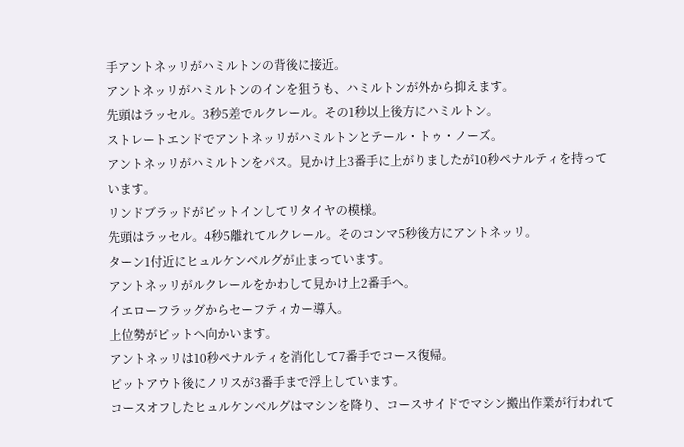手アントネッリがハミルトンの背後に接近。
アントネッリがハミルトンのインを狙うも、ハミルトンが外から抑えます。
先頭はラッセル。3秒5差でルクレール。その1秒以上後方にハミルトン。
ストレートエンドでアントネッリがハミルトンとテール・トゥ・ノーズ。
アントネッリがハミルトンをパス。見かけ上3番手に上がりましたが10秒ペナルティを持っています。
リンドブラッドがピットインしてリタイヤの模様。
先頭はラッセル。4秒5離れてルクレール。そのコンマ5秒後方にアントネッリ。
ターン1付近にヒュルケンベルグが止まっています。
アントネッリがルクレールをかわして見かけ上2番手へ。
イエローフラッグからセーフティカー導入。
上位勢がピットへ向かいます。
アントネッリは10秒ペナルティを消化して7番手でコース復帰。
ピットアウト後にノリスが3番手まで浮上しています。
コースオフしたヒュルケンベルグはマシンを降り、コースサイドでマシン搬出作業が行われて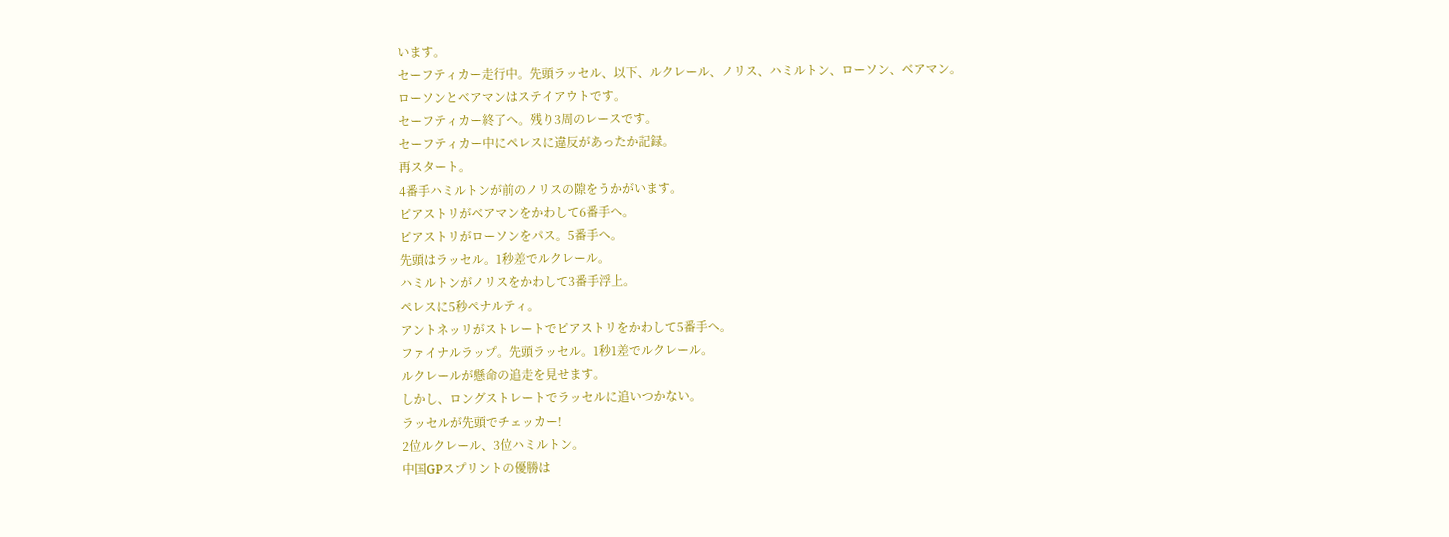います。
セーフティカー走行中。先頭ラッセル、以下、ルクレール、ノリス、ハミルトン、ローソン、ベアマン。
ローソンとベアマンはステイアウトです。
セーフティカー終了へ。残り3周のレースです。
セーフティカー中にペレスに違反があったか記録。
再スタート。
4番手ハミルトンが前のノリスの隙をうかがいます。
ピアストリがベアマンをかわして6番手へ。
ピアストリがローソンをパス。5番手へ。
先頭はラッセル。1秒差でルクレール。
ハミルトンがノリスをかわして3番手浮上。
ペレスに5秒ペナルティ。
アントネッリがストレートでピアストリをかわして5番手へ。
ファイナルラップ。先頭ラッセル。1秒1差でルクレール。
ルクレールが懸命の追走を見せます。
しかし、ロングストレートでラッセルに追いつかない。
ラッセルが先頭でチェッカー!
2位ルクレール、3位ハミルトン。
中国GPスプリントの優勝は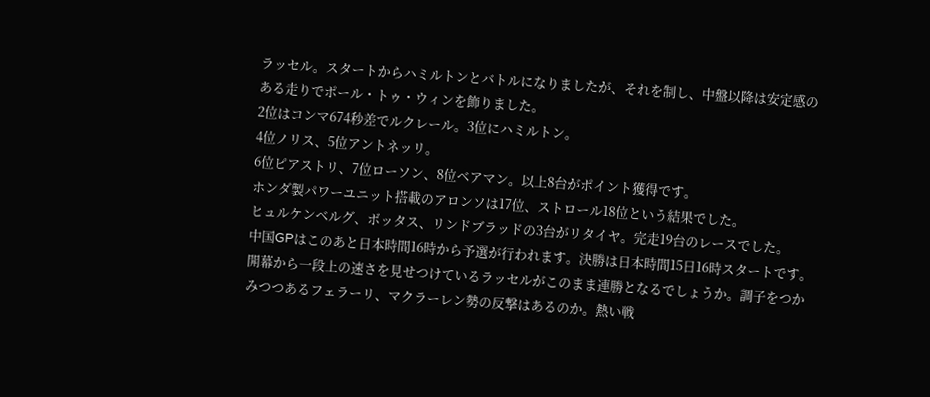ラッセル。スタートからハミルトンとバトルになりましたが、それを制し、中盤以降は安定感のある走りでポール・トゥ・ウィンを飾りました。
2位はコンマ674秒差でルクレール。3位にハミルトン。
4位ノリス、5位アントネッリ。
6位ピアストリ、7位ローソン、8位ベアマン。以上8台がポイント獲得です。
ホンダ製パワーユニット搭載のアロンソは17位、ストロール18位という結果でした。
ヒュルケンベルグ、ボッタス、リンドブラッドの3台がリタイヤ。完走19台のレースでした。
中国GPはこのあと日本時間16時から予選が行われます。決勝は日本時間15日16時スタートです。開幕から一段上の速さを見せつけているラッセルがこのまま連勝となるでしょうか。調子をつかみつつあるフェラーリ、マクラーレン勢の反撃はあるのか。熱い戦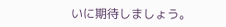いに期待しましょう。